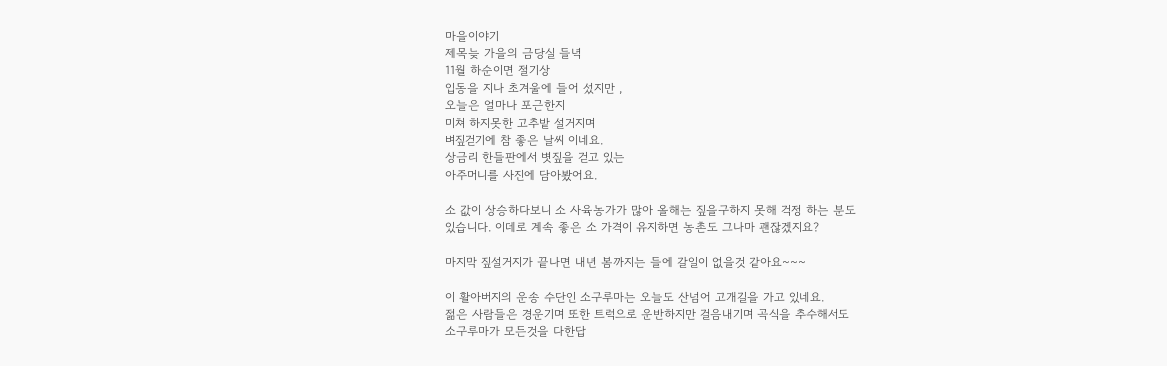마을이야기
제목늦 가을의 금당실 들녁
11월 하순이면 절기상
입동을 지나 초겨울에 들어 섰지만 ,
오늘은 얼마나 포근한지
미쳐 하지못한 고추밭 설거지며
벼짚걷기에 참 좋은 날씨 이네요.
상금리 한들판에서 볏짚을 걷고 있는
아주머니를 사진에 담아봤어요.

소 값이 상승하다보니 소 사육농가가 많아 올해는 짚을구하지 못해 걱정 하는 분도
있습니다. 이데로 계속 좋은 소 가격이 유지하면 농촌도 그나마 괜잖겠지요?

마지막 짚설거지가 끝나면 내년 봄까지는 들에 갈일이 없을것 같아요~~~

이 활아버지의 운송 수단인 소구루마는 오늘도 산넘어 고개길을 가고 있네요.
젊은 사람들은 경운기며 또한 트럭으로 운반하지만 걸음내기며 곡식을 추수해서도
소구루마가 모든것을 다한답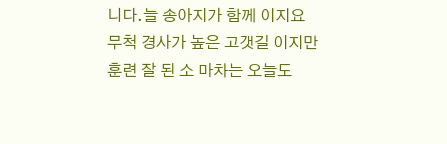니다.늘 송아지가 함께 이지요
무척 경사가 높은 고갯길 이지만 훈련 잘 된 소 마차는 오늘도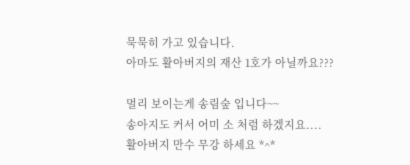묵묵히 가고 있습니다.
아마도 활아버지의 재산 1호가 아닐까요???

멀리 보이는게 송림숲 입니다~~
송아지도 커서 어미 소 처럼 하겠지요....
활아버지 만수 무강 하세요 *^*